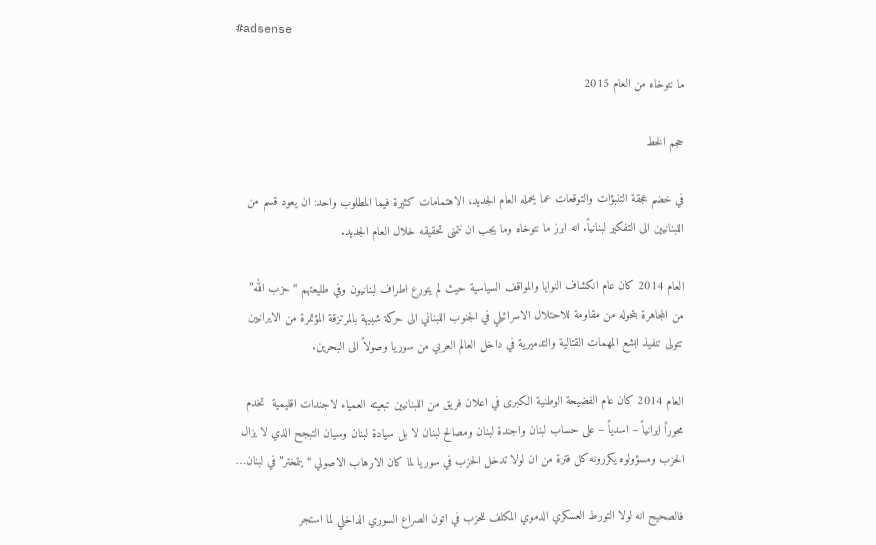#adsense

ما نتوخاه من العام 2015

حجم الخط

في خضم عجقة التنبؤات والتوقعات عما يحمله العام الجديد، الاهتمامات كثيرة فيما المطلوب واحد: ان يعود قسم من اللبنانيين الى التفكير لبنانياً. انه ابرز ما نتوخاه وما يجب ان نتمنى تحقيقه خلال العام الجديد.

العام 2014 كان عام انكشاف النوايا والمواقف السياسية حيث لم يتورع اطراف لبنانيون وفي طليعتهم “حزب الله” من المجاهرة بتحوله من مقاومة للاحتلال الاسرائيلي في الجنوب اللبناني الى حركة شبيهة بالمرتزقة المؤتمرة من الايرانيين تتولى تنفيذ ابشع المهمات القتالية والتدميرية في داخل العالم العربي من سوريا وصولاً الى البحرين.

العام 2014 كان عام الفضيحة الوطنية الكبرى في اعلان فريق من اللبنانيين تبعيته العمياء لاجندات اقليمية  تخدم محوراً ايرانياً – اسدياً – على حساب لبنان واجندة لبنان ومصالح لبنان لا بل سيادة لبنان وسيان التبجح الذي لا يزال الحزب ومسؤولوه يكررونه كل فترة من ان لولا تدخل الحزب في سوريا لما كان الارهاب الاصولي “يتمختر” في لبنان…

فالصحيح انه لولا التورط العسكري الدموي المكلف للحزب في اتون الصراع السوري الداخلي لما استجر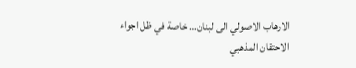الارهاب الاصولي الى لبنان… خاصة في ظل اجواء الاحتقان المذهبي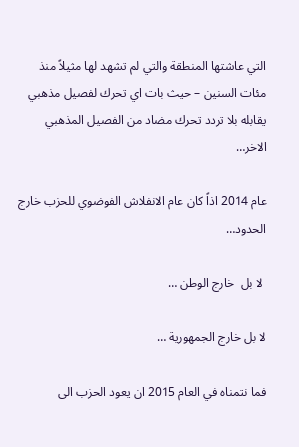التي عاشتها المنطقة والتي لم تشهد لها مثيلاً منذ مئات السنين – حيث بات اي تحرك لفصيل مذهبي يقابله بلا تردد تحرك مضاد من الفصيل المذهبي الاخر…

عام 2014 اذاً كان عام الانفلاش الفوضوي للحزب خارج الحدود…

 لا بل  خارج الوطن …

لا بل خارج الجمهورية …

فما نتمناه في العام 2015 ان يعود الحزب الى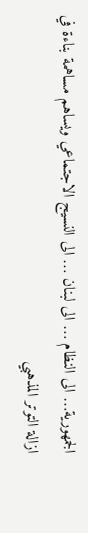الجمهورية… الى النظام … الى لبنان … الى النسيج الاجتماعي ويساهم مساهمة بناءة في ازالة التوتر المذهبي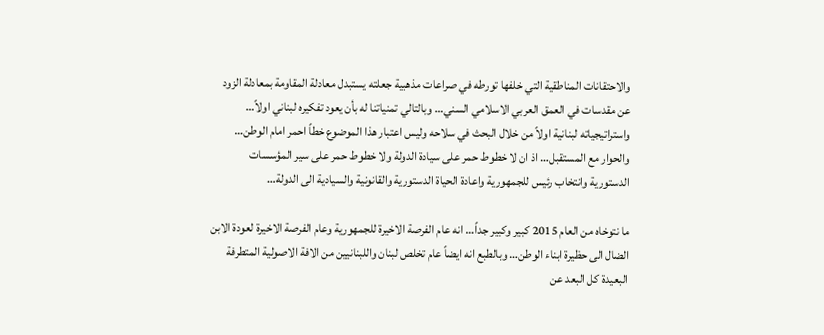والاحتقانات المناطقية التي خلفها تورطه في صراعات مذهبية جعلته يستبدل معادلة المقاومة بمعادلة الزود عن مقدسات في العمق العربي الاسلامي السني… وبالتالي تمنياتنا له بأن يعود تفكيره لبناني اولاً… واستراتيجياته لبنانية اولاً من خلال البحث في سلاحه وليس اعتبار هذا الموضوع خطاً احمر امام الوطن… والحوار مع المستقبل… اذ ان لا خطوط حمر على سيادة الدولة ولا خطوط حمر على سير المؤسسات الدستورية وانتخاب رئيس للجمهورية واعادة الحياة الدستورية والقانونية والسيادية الى الدولة…

ما نتوخاه من العام 2015 كبير وكبير جداً… انه عام الفرصة الاخيرة للجمهورية وعام الفرصة الاخيرة لعودة الابن الضال الى حظيرة ابناء الوطن… وبالطبع انه ايضاً عام تخلص لبنان واللبنانيين من الافة الاصولية المتطرفة البعيدة كل البعد عن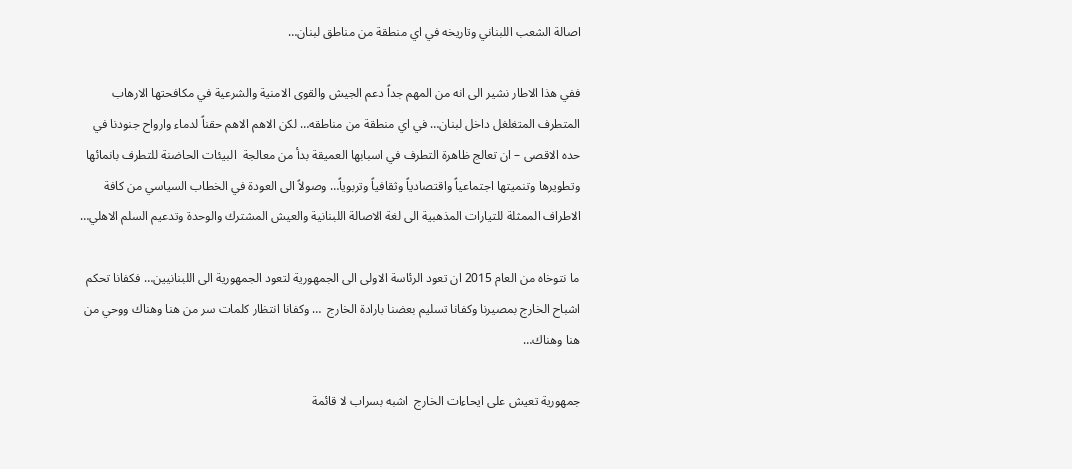اصالة الشعب اللبناني وتاريخه في اي منطقة من مناطق لبنان…

ففي هذا الاطار نشير الى انه من المهم جداً دعم الجيش والقوى الامنية والشرعية في مكافحتها الارهاب المتطرف المتغلغل داخل لبنان… في اي منطقة من مناطقه… لكن الاهم الاهم حقناً لدماء وارواح جنودنا في حده الاقصى – ان تعالج ظاهرة التطرف في اسبابها العميقة بدأ من معالجة  البيئات الحاضنة للتطرف بانمائها وتطويرها وتنميتها اجتماعياً واقتصادياً وثقافياً وتربوياً… وصولاً الى العودة في الخطاب السياسي من كافة الاطراف الممثلة للتيارات المذهبية الى لغة الاصالة اللبنانية والعيش المشترك والوحدة وتدعيم السلم الاهلي…

ما نتوخاه من العام 2015 ان تعود الرئاسة الاولى الى الجمهورية لتعود الجمهورية الى اللبنانيين… فكفانا تحكم اشباح الخارج بمصيرنا وكفانا تسليم بعضنا بارادة الخارج  … وكفانا انتظار كلمات سر من هنا وهناك ووحي من هنا وهناك…

جمهورية تعيش على ايحاءات الخارج  اشبه بسراب لا قائمة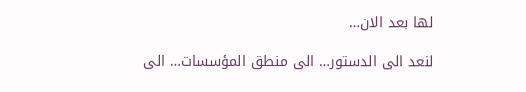لها بعد الان…

لنعد الى الدستور… الى منطق المؤسسات… الى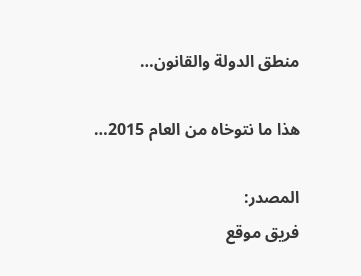منطق الدولة والقانون…

هذا ما نتوخاه من العام 2015…

المصدر:
فريق موقع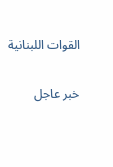القوات اللبنانية

خبر عاجل